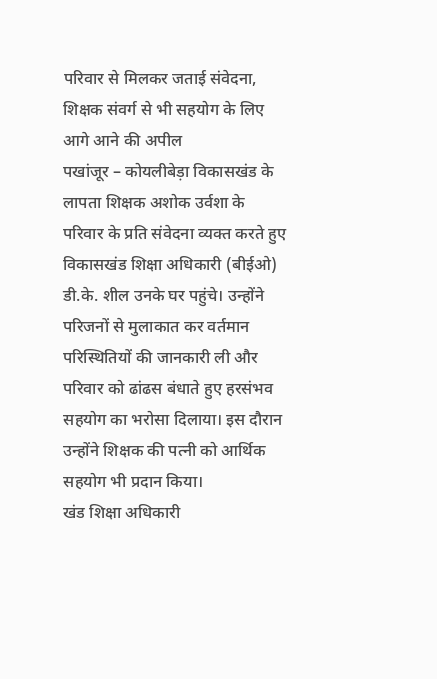परिवार से मिलकर जताई संवेदना, शिक्षक संवर्ग से भी सहयोग के लिए आगे आने की अपील
पखांजूर – कोयलीबेड़ा विकासखंड के लापता शिक्षक अशोक उर्वशा के परिवार के प्रति संवेदना व्यक्त करते हुए विकासखंड शिक्षा अधिकारी (बीईओ) डी.के. शील उनके घर पहुंचे। उन्होंने परिजनों से मुलाकात कर वर्तमान परिस्थितियों की जानकारी ली और परिवार को ढांढस बंधाते हुए हरसंभव सहयोग का भरोसा दिलाया। इस दौरान उन्होंने शिक्षक की पत्नी को आर्थिक सहयोग भी प्रदान किया।
खंड शिक्षा अधिकारी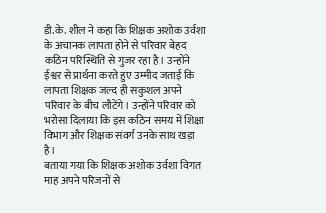डी.के. शील ने कहा कि शिक्षक अशोक उर्वशा के अचानक लापता होने से परिवार बेहद कठिन परिस्थिति से गुजर रहा है। उन्होंने ईश्वर से प्रार्थना करते हुए उम्मीद जताई कि लापता शिक्षक जल्द ही सकुशल अपने परिवार के बीच लौटेंगे। उन्होंने परिवार को भरोसा दिलाया कि इस कठिन समय में शिक्षा विभाग और शिक्षक संवर्ग उनके साथ खड़ा है।
बताया गया कि शिक्षक अशोक उर्वशा विगत माह अपने परिजनों से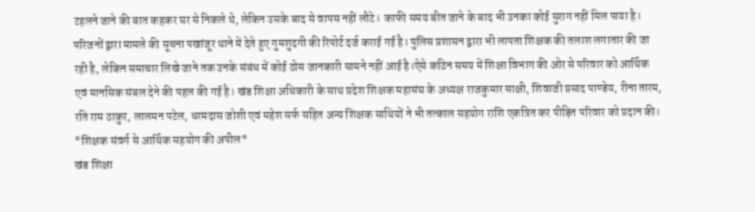टहलने जाने की बात कहकर घर से निकले थे, लेकिन उसके बाद से वापस नहीं लौटे। काफी समय बीत जाने के बाद भी उनका कोई सुराग नहीं मिल पाया है। परिजनों द्वारा मामले की सूचना पखांजूर थाने में देते हुए गुमशुदगी की रिपोर्ट दर्ज कराई गई है। पुलिस प्रशासन द्वारा भी लापता शिक्षक की तलाश लगातार की जा रही है, लेकिन समाचार लिखे जाने तक उनके संबंध में कोई ठोस जानकारी सामने नहीं आई है।ऐसे कठिन समय में शिक्षा विभाग की ओर से परिवार को आर्थिक एवं मानसिक संबल देने की पहल की गई है। खंड शिक्षा अधिकारी के साथ प्रदेश शिक्षक महासंघ के अध्यक्ष राजकुमार साक्षी, शिवाजी प्रसाद पाण्डेय, रीना तारम, रति राम ठाकुर, लालमन पटेल, धरमदास जोशी एवं महेश सर्फ सहित अन्य शिक्षक साथियों ने भी तत्काल सहयोग राशि एकत्रित कर पीड़ित परिवार को प्रदान की।
*शिक्षक संवर्ग से आर्थिक सहयोग की अपील*
खंड शिक्षा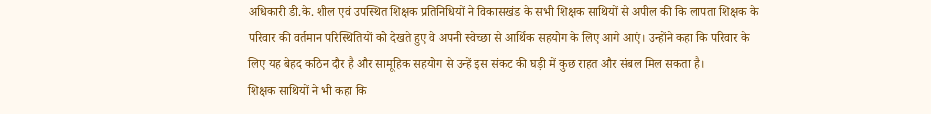अधिकारी डी.के. शील एवं उपस्थित शिक्षक प्रतिनिधियों ने विकासखंड के सभी शिक्षक साथियों से अपील की कि लापता शिक्षक के परिवार की वर्तमान परिस्थितियों को देखते हुए वे अपनी स्वेच्छा से आर्थिक सहयोग के लिए आगे आएं। उन्होंने कहा कि परिवार के लिए यह बेहद कठिन दौर है और सामूहिक सहयोग से उन्हें इस संकट की घड़ी में कुछ राहत और संबल मिल सकता है।
शिक्षक साथियों ने भी कहा कि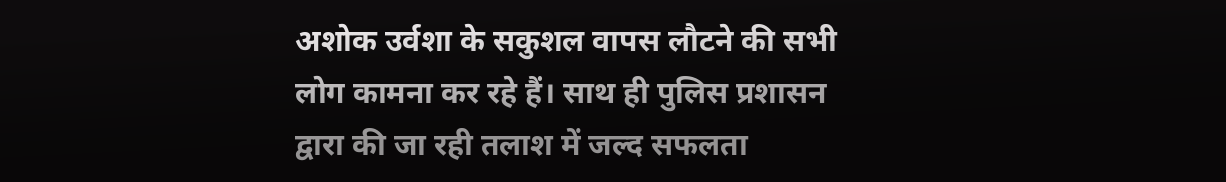अशोक उर्वशा के सकुशल वापस लौटने की सभी लोग कामना कर रहे हैं। साथ ही पुलिस प्रशासन द्वारा की जा रही तलाश में जल्द सफलता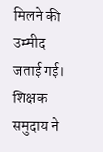मिलने की उम्मीद जताई गई। शिक्षक समुदाय ने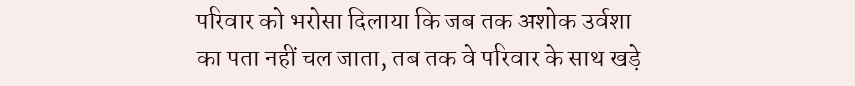परिवार को भरोसा दिलाया कि जब तक अशोक उर्वशा का पता नहीं चल जाता, तब तक वे परिवार के साथ खड़े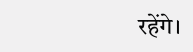रहेंगे।